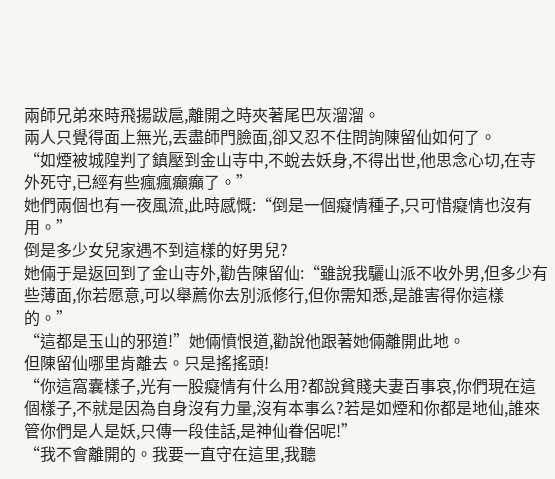兩師兄弟來時飛揚跋扈,離開之時夾著尾巴灰溜溜。
兩人只覺得面上無光,丟盡師門臉面,卻又忍不住問詢陳留仙如何了。
“如煙被城隍判了鎮壓到金山寺中,不蛻去妖身,不得出世,他思念心切,在寺外死守,已經有些瘋瘋癲癲了。”
她們兩個也有一夜風流,此時感慨:“倒是一個癡情種子,只可惜癡情也沒有用。”
倒是多少女兒家遇不到這樣的好男兒?
她倆于是返回到了金山寺外,勸告陳留仙:“雖說我驪山派不收外男,但多少有些薄面,你若愿意,可以舉薦你去別派修行,但你需知悉,是誰害得你這樣的。”
“這都是玉山的邪道!”她倆憤恨道,勸說他跟著她倆離開此地。
但陳留仙哪里肯離去。只是搖搖頭!
“你這窩囊樣子,光有一股癡情有什么用?都說貧賤夫妻百事哀,你們現在這個樣子,不就是因為自身沒有力量,沒有本事么?若是如煙和你都是地仙,誰來管你們是人是妖,只傳一段佳話,是神仙眷侶呢!”
“我不會離開的。我要一直守在這里,我聽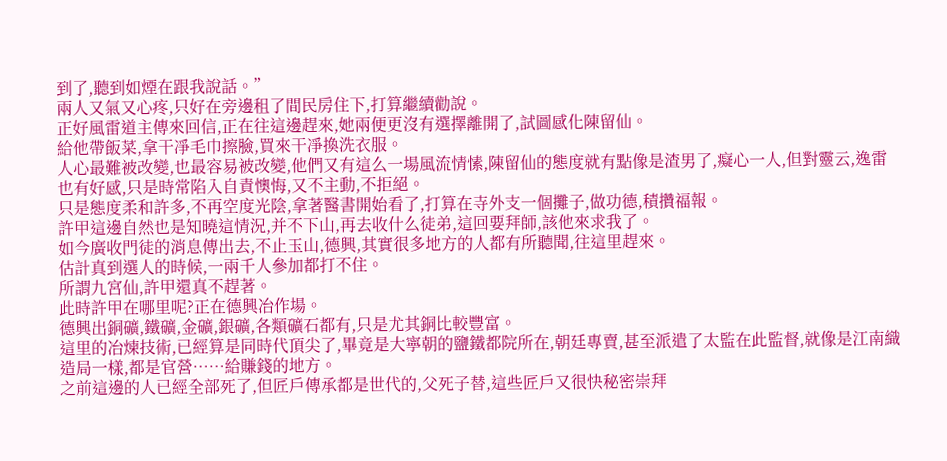到了,聽到如煙在跟我說話。”
兩人又氣又心疼,只好在旁邊租了間民房住下,打算繼續勸說。
正好風雷道主傳來回信,正在往這邊趕來,她兩便更沒有選擇離開了,試圖感化陳留仙。
給他帶飯菜,拿干凈毛巾擦臉,買來干凈換洗衣服。
人心最難被改變,也最容易被改變,他們又有這么一場風流情愫,陳留仙的態度就有點像是渣男了,癡心一人,但對靈云,逸雷也有好感,只是時常陷入自責懊悔,又不主動,不拒絕。
只是態度柔和許多,不再空度光陰,拿著醫書開始看了,打算在寺外支一個攤子,做功德,積攢福報。
許甲這邊自然也是知曉這情況,并不下山,再去收什么徒弟,這回要拜師,該他來求我了。
如今廣收門徒的消息傳出去,不止玉山,德興,其實很多地方的人都有所聽聞,往這里趕來。
估計真到選人的時候,一兩千人參加都打不住。
所謂九宮仙,許甲還真不趕著。
此時許甲在哪里呢?正在德興冶作場。
德興出銅礦,鐵礦,金礦,銀礦,各類礦石都有,只是尤其銅比較豐富。
這里的冶煉技術,已經算是同時代頂尖了,畢竟是大寧朝的鹽鐵都院所在,朝廷專賣,甚至派遣了太監在此監督,就像是江南織造局一樣,都是官營……給賺錢的地方。
之前這邊的人已經全部死了,但匠戶傳承都是世代的,父死子替,這些匠戶又很快秘密崇拜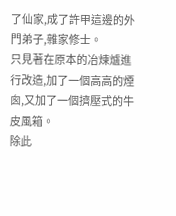了仙家,成了許甲這邊的外門弟子,雜家修士。
只見著在原本的冶煉爐進行改造,加了一個高高的煙囪,又加了一個擠壓式的牛皮風箱。
除此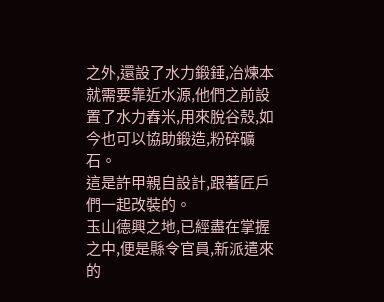之外,還設了水力鍛錘,冶煉本就需要靠近水源,他們之前設置了水力舂米,用來脫谷殼,如今也可以協助鍛造,粉碎礦石。
這是許甲親自設計,跟著匠戶們一起改裝的。
玉山德興之地,已經盡在掌握之中,便是縣令官員,新派遣來的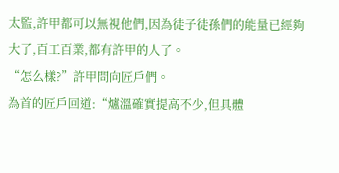太監,許甲都可以無視他們,因為徒子徒孫們的能量已經夠大了,百工百業,都有許甲的人了。
“怎么樣?”許甲問向匠戶們。
為首的匠戶回道:“爐溫確實提高不少,但具體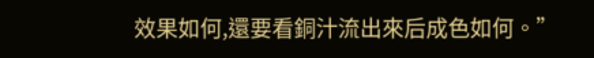效果如何,還要看銅汁流出來后成色如何。”